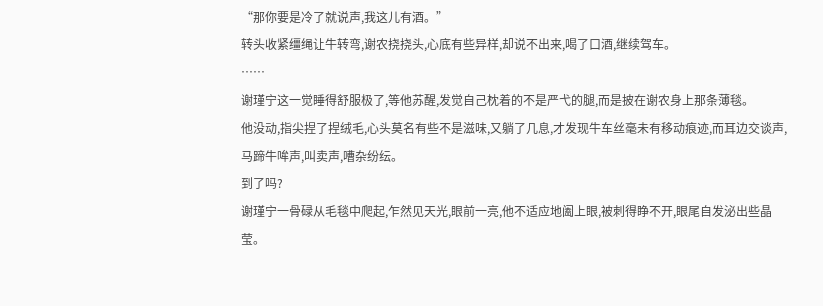“那你要是冷了就说声,我这儿有酒。”
转头收紧缰绳让牛转弯,谢农挠挠头,心底有些异样,却说不出来,喝了口酒,继续驾车。
……
谢瑾宁这一觉睡得舒服极了,等他苏醒,发觉自己枕着的不是严弋的腿,而是披在谢农身上那条薄毯。
他没动,指尖捏了捏绒毛,心头莫名有些不是滋味,又躺了几息,才发现牛车丝毫未有移动痕迹,而耳边交谈声,马蹄牛哞声,叫卖声,嘈杂纷纭。
到了吗?
谢瑾宁一骨碌从毛毯中爬起,乍然见天光,眼前一亮,他不适应地阖上眼,被刺得睁不开,眼尾自发泌出些晶莹。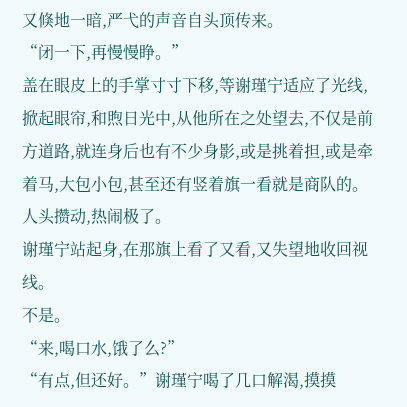又倏地一暗,严弋的声音自头顶传来。
“闭一下,再慢慢睁。”
盖在眼皮上的手掌寸寸下移,等谢瑾宁适应了光线,掀起眼帘,和煦日光中,从他所在之处望去,不仅是前方道路,就连身后也有不少身影,或是挑着担,或是牵着马,大包小包,甚至还有竖着旗一看就是商队的。
人头攒动,热闹极了。
谢瑾宁站起身,在那旗上看了又看,又失望地收回视线。
不是。
“来,喝口水,饿了么?”
“有点,但还好。”谢瑾宁喝了几口解渴,摸摸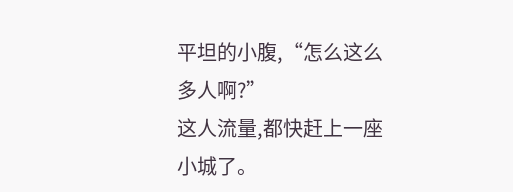平坦的小腹,“怎么这么多人啊?”
这人流量,都快赶上一座小城了。